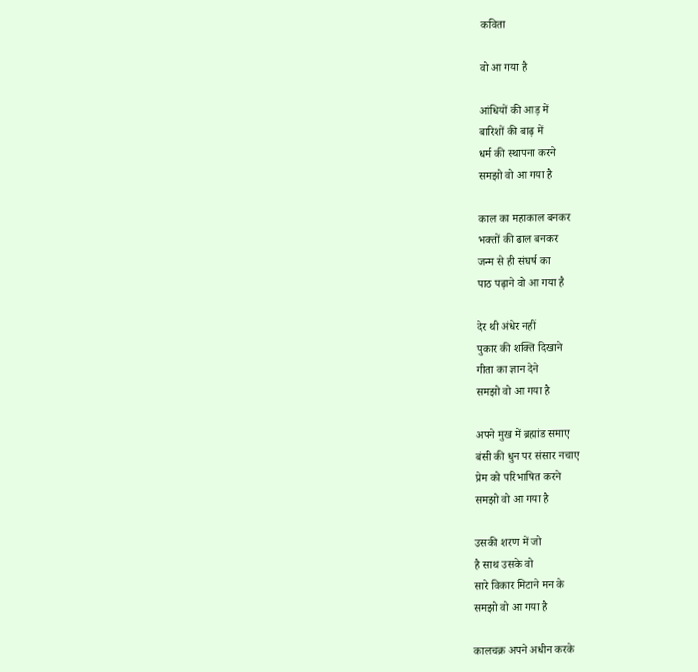कविता

वो आ गया है

आंधियों की आड़ में
बारिशों की बाढ़ में
धर्म की स्थापना करने
समझो वो आ गया है

काल का महाकाल बनकर
भक्तों की ढाल बनकर
जन्म से ही संघर्ष का
पाठ पढ़ाने वो आ गया है

देर थी अंधेर नहीं
पुकार की शक्ति दिखाने
गीता का ज्ञान देने
समझो वो आ गया है

अपने मुख में ब्रह्मांड समाए
बंसी की धुन पर संसार नचाए
प्रेम को परिभाषित करने
समझो वो आ गया है

उसकी शरण में जो
है साथ उसके वो
सारे विकार मिटाने मन के
समझो वो आ गया है

कालचक्र अपने अधीन करके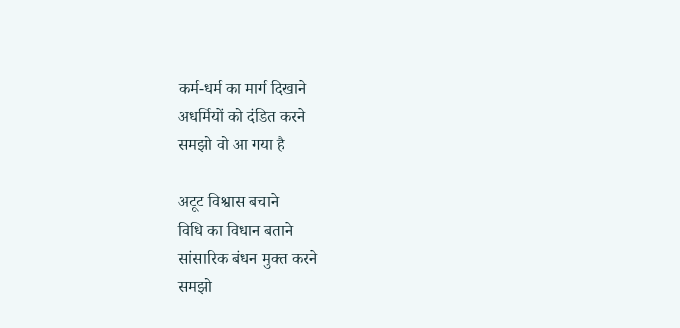कर्म-धर्म का मार्ग दिखाने
अधर्मियों को दंडित करने
समझो वो आ गया है

अटूट विश्वास बचाने
विधि का विधान बताने
सांसारिक बंधन मुक्त करने
समझो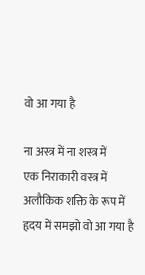वो आ गया है

ना अस्त्र में ना शस्त्र में
एक निराकारी वस्त्र में
अलौकिक शक्ति के रूप में
हृदय में समझो वो आ गया है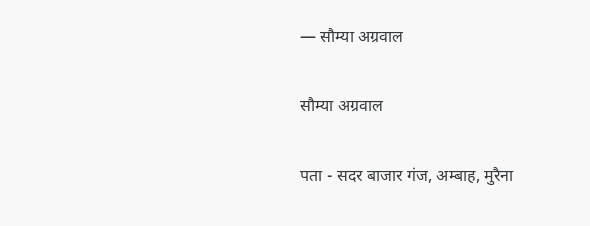— सौम्या अग्रवाल

सौम्या अग्रवाल

पता - सदर बाजार गंज, अम्बाह, मुरैना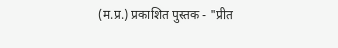(म.प्र.) प्रकाशित पुस्तक - "प्रीत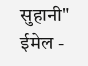सुहानी" ईमेल -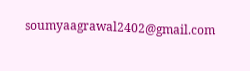soumyaagrawal2402@gmail.com